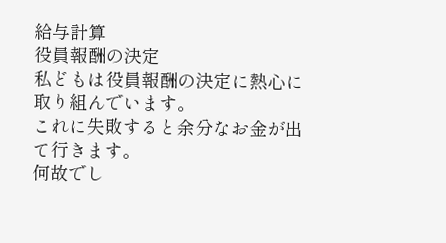給与計算
役員報酬の決定
私どもは役員報酬の決定に熱心に取り組んでいます。
これに失敗すると余分なお金が出て行きます。
何故でし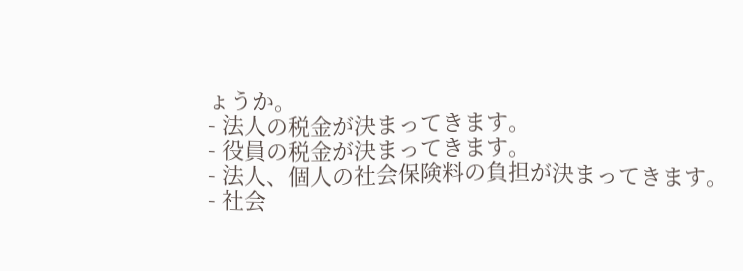ょうか。
- 法人の税金が決まってきます。
- 役員の税金が決まってきます。
- 法人、個人の社会保険料の負担が決まってきます。
- 社会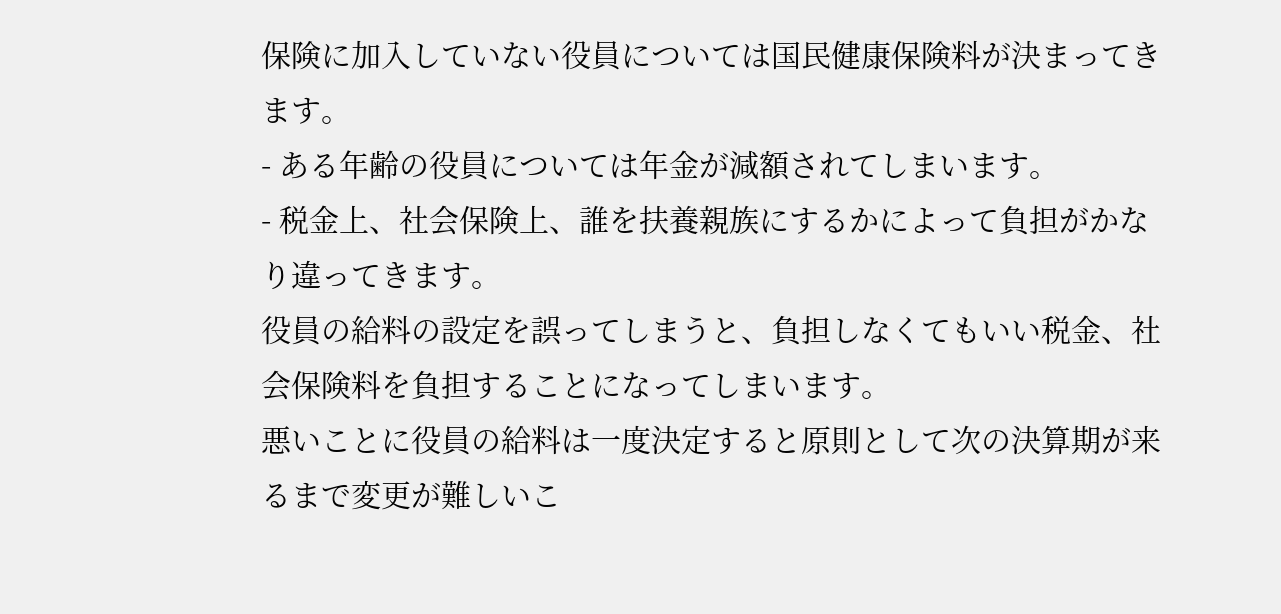保険に加入していない役員については国民健康保険料が決まってきます。
- ある年齢の役員については年金が減額されてしまいます。
- 税金上、社会保険上、誰を扶養親族にするかによって負担がかなり違ってきます。
役員の給料の設定を誤ってしまうと、負担しなくてもいい税金、社会保険料を負担することになってしまいます。
悪いことに役員の給料は一度決定すると原則として次の決算期が来るまで変更が難しいこ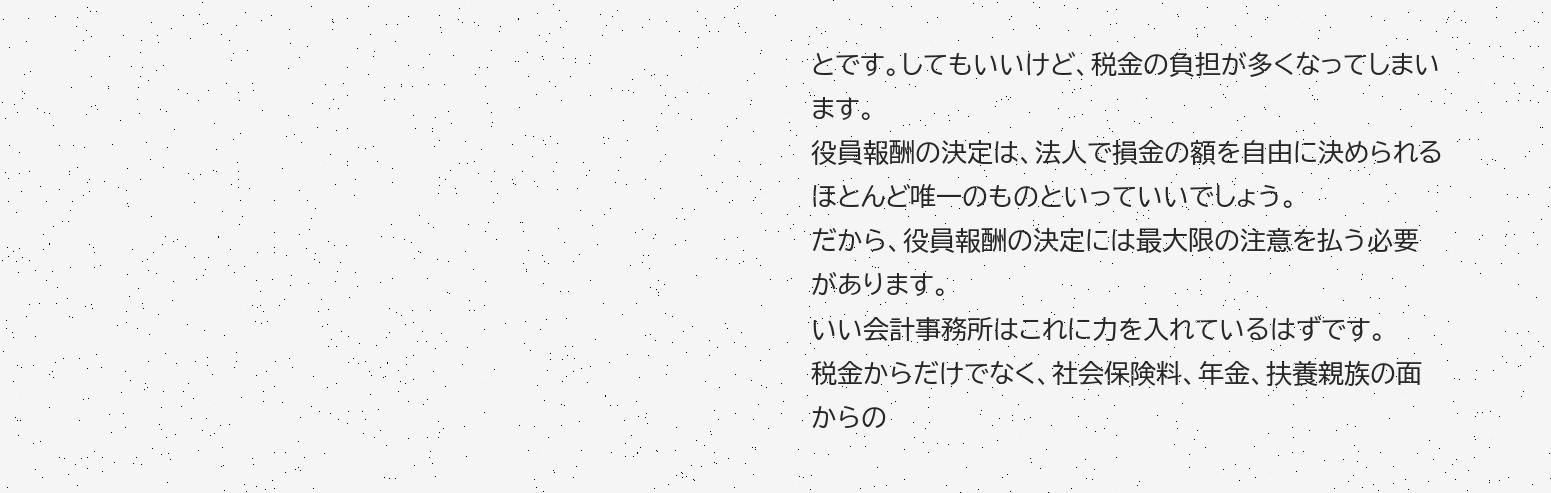とです。してもいいけど、税金の負担が多くなってしまいます。
役員報酬の決定は、法人で損金の額を自由に決められるほとんど唯一のものといっていいでしょう。
だから、役員報酬の決定には最大限の注意を払う必要があります。
いい会計事務所はこれに力を入れているはずです。
税金からだけでなく、社会保険料、年金、扶養親族の面からの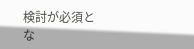検討が必須とな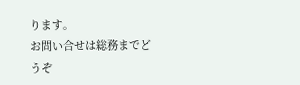ります。
お問い合せは総務までどうぞ